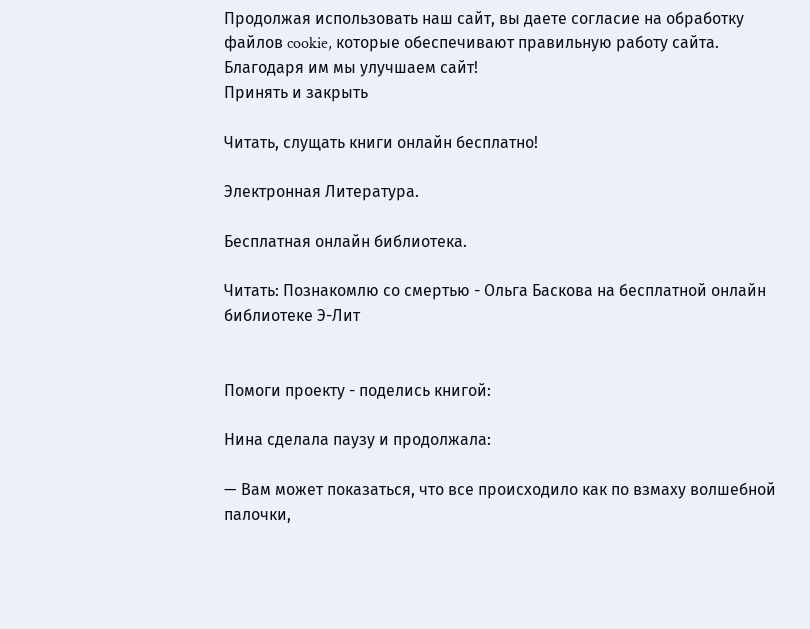Продолжая использовать наш сайт, вы даете согласие на обработку файлов cookie, которые обеспечивают правильную работу сайта. Благодаря им мы улучшаем сайт!
Принять и закрыть

Читать, слущать книги онлайн бесплатно!

Электронная Литература.

Бесплатная онлайн библиотека.

Читать: Познакомлю со смертью - Ольга Баскова на бесплатной онлайн библиотеке Э-Лит


Помоги проекту - поделись книгой:

Нина сделала паузу и продолжала:

— Вам может показаться, что все происходило как по взмаху волшебной палочки,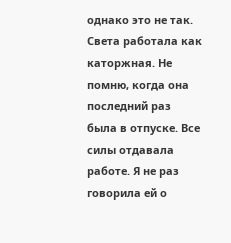однако это не так. Света работала как каторжная. Не помню, когда она последний раз была в отпуске. Все силы отдавала работе. Я не раз говорила ей о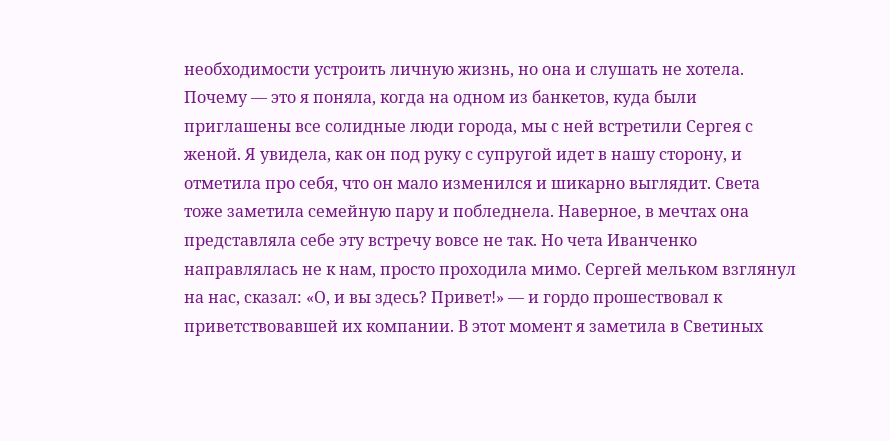необходимости устроить личную жизнь, но она и слушать не хотела. Почему — это я поняла, когда на одном из банкетов, куда были приглашены все солидные люди города, мы с ней встретили Сергея с женой. Я увидела, как он под руку с супругой идет в нашу сторону, и отметила про себя, что он мало изменился и шикарно выглядит. Света тоже заметила семейную пару и побледнела. Наверное, в мечтах она представляла себе эту встречу вовсе не так. Но чета Иванченко направлялась не к нам, просто проходила мимо. Сергей мельком взглянул на нас, сказал: «О, и вы здесь? Привет!» — и гордо прошествовал к приветствовавшей их компании. В этот момент я заметила в Светиных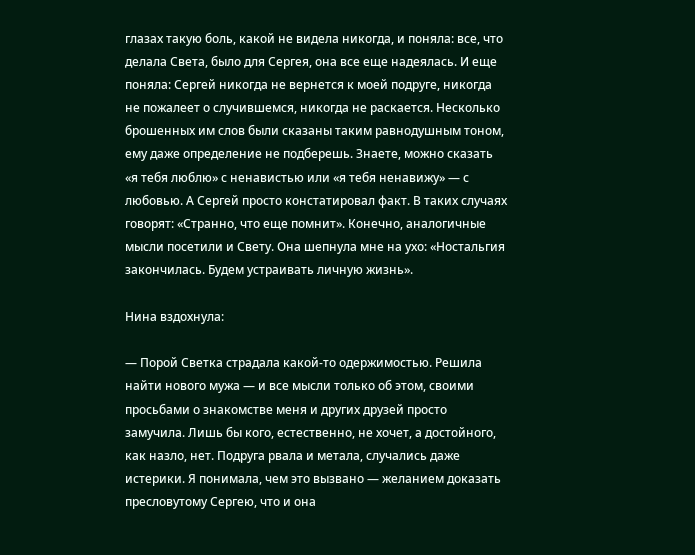глазах такую боль, какой не видела никогда, и поняла: все, что делала Света, было для Сергея, она все еще надеялась. И еще поняла: Сергей никогда не вернется к моей подруге, никогда не пожалеет о случившемся, никогда не раскается. Несколько брошенных им слов были сказаны таким равнодушным тоном, ему даже определение не подберешь. Знаете, можно сказать «я тебя люблю» с ненавистью или «я тебя ненавижу» — с любовью. А Сергей просто констатировал факт. В таких случаях говорят: «Странно, что еще помнит». Конечно, аналогичные мысли посетили и Свету. Она шепнула мне на ухо: «Ностальгия закончилась. Будем устраивать личную жизнь».

Нина вздохнула:

— Порой Светка страдала какой-то одержимостью. Решила найти нового мужа — и все мысли только об этом, своими просьбами о знакомстве меня и других друзей просто замучила. Лишь бы кого, естественно, не хочет, а достойного, как назло, нет. Подруга рвала и метала, случались даже истерики. Я понимала, чем это вызвано — желанием доказать пресловутому Сергею, что и она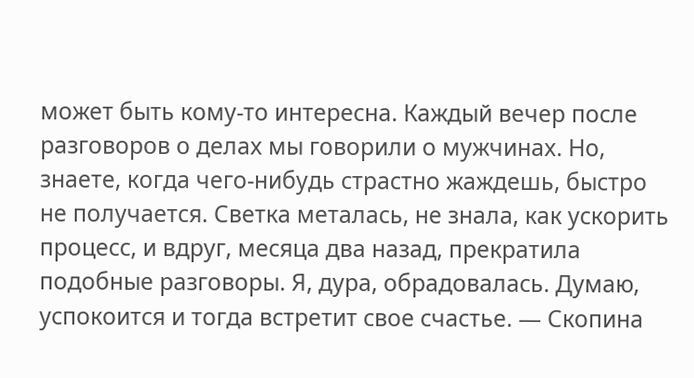может быть кому-то интересна. Каждый вечер после разговоров о делах мы говорили о мужчинах. Но, знаете, когда чего-нибудь страстно жаждешь, быстро не получается. Светка металась, не знала, как ускорить процесс, и вдруг, месяца два назад, прекратила подобные разговоры. Я, дура, обрадовалась. Думаю, успокоится и тогда встретит свое счастье. — Скопина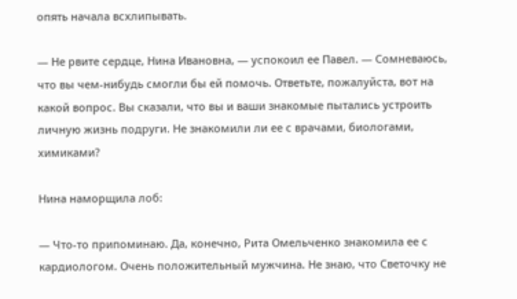опять начала всхлипывать.

— Не рвите сердце, Нина Ивановна, — успокоил ее Павел. — Сомневаюсь, что вы чем-нибудь смогли бы ей помочь. Ответьте, пожалуйста, вот на какой вопрос. Вы сказали, что вы и ваши знакомые пытались устроить личную жизнь подруги. Не знакомили ли ее с врачами, биологами, химиками?

Нина наморщила лоб:

— Что-то припоминаю. Да, конечно, Рита Омельченко знакомила ее с кардиологом. Очень положительный мужчина. Не знаю, что Светочку не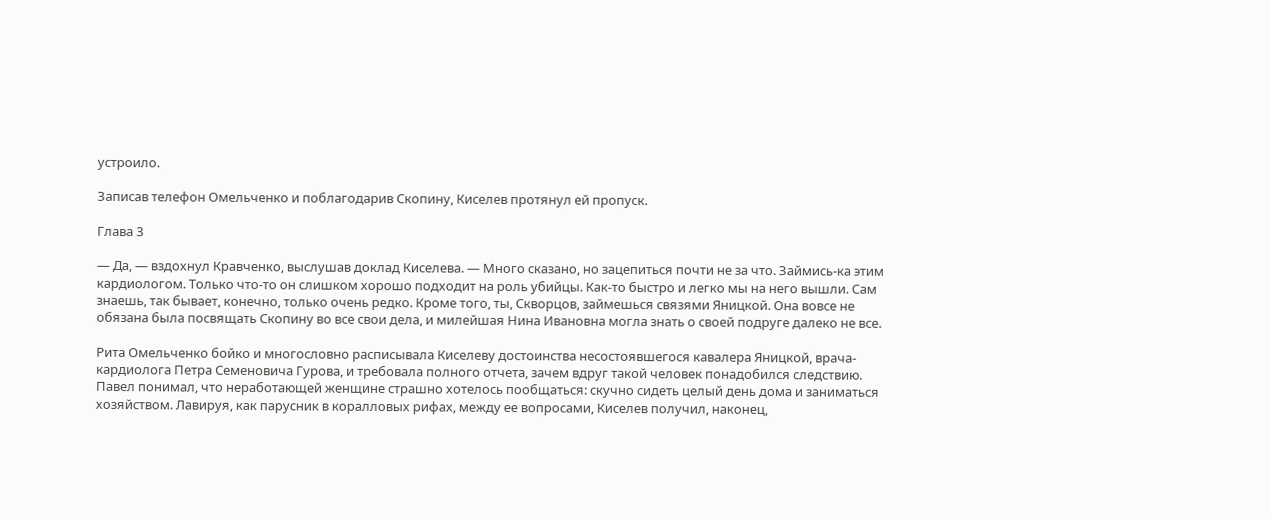устроило.

Записав телефон Омельченко и поблагодарив Скопину, Киселев протянул ей пропуск.

Глава 3

— Да, — вздохнул Кравченко, выслушав доклад Киселева. — Много сказано, но зацепиться почти не за что. Займись-ка этим кардиологом. Только что-то он слишком хорошо подходит на роль убийцы. Как-то быстро и легко мы на него вышли. Сам знаешь, так бывает, конечно, только очень редко. Кроме того, ты, Скворцов, займешься связями Яницкой. Она вовсе не обязана была посвящать Скопину во все свои дела, и милейшая Нина Ивановна могла знать о своей подруге далеко не все.

Рита Омельченко бойко и многословно расписывала Киселеву достоинства несостоявшегося кавалера Яницкой, врача-кардиолога Петра Семеновича Гурова, и требовала полного отчета, зачем вдруг такой человек понадобился следствию. Павел понимал, что неработающей женщине страшно хотелось пообщаться: скучно сидеть целый день дома и заниматься хозяйством. Лавируя, как парусник в коралловых рифах, между ее вопросами, Киселев получил, наконец,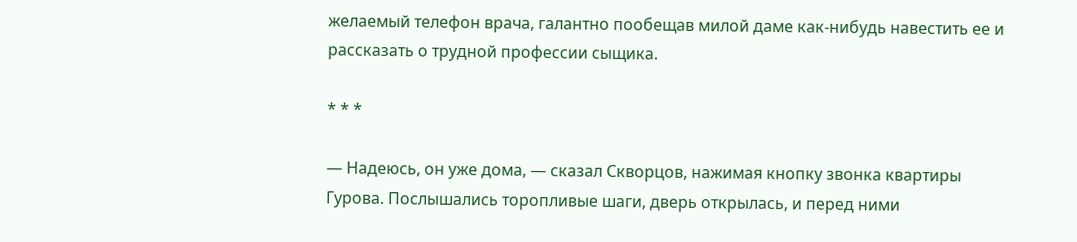желаемый телефон врача, галантно пообещав милой даме как-нибудь навестить ее и рассказать о трудной профессии сыщика.

* * *

— Надеюсь, он уже дома, — сказал Скворцов, нажимая кнопку звонка квартиры Гурова. Послышались торопливые шаги, дверь открылась, и перед ними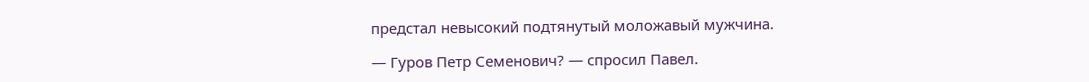предстал невысокий подтянутый моложавый мужчина.

— Гуров Петр Семенович? — спросил Павел.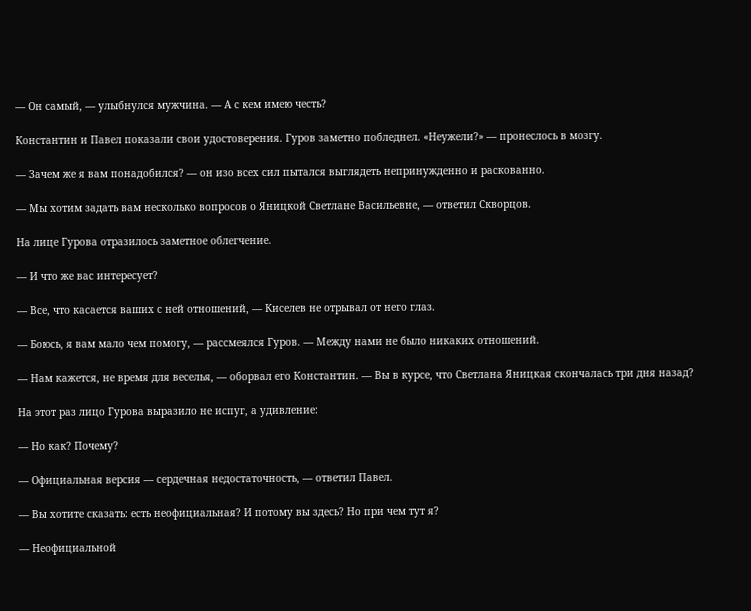— Он самый, — улыбнулся мужчина. — А с кем имею честь?

Константин и Павел показали свои удостоверения. Гуров заметно побледнел. «Неужели?» — пронеслось в мозгу.

— Зачем же я вам понадобился? — он изо всех сил пытался выглядеть непринужденно и раскованно.

— Мы хотим задать вам несколько вопросов о Яницкой Светлане Васильевне, — ответил Скворцов.

На лице Гурова отразилось заметное облегчение.

— И что же вас интересует?

— Все, что касается ваших с ней отношений, — Киселев не отрывал от него глаз.

— Боюсь, я вам мало чем помогу, — рассмеялся Гуров. — Между нами не было никаких отношений.

— Нам кажется, не время для веселья, — оборвал его Константин. — Вы в курсе, что Светлана Яницкая скончалась три дня назад?

На этот раз лицо Гурова выразило не испуг, а удивление:

— Но как? Почему?

— Официальная версия — сердечная недостаточность, — ответил Павел.

— Вы хотите сказать: есть неофициальная? И потому вы здесь? Но при чем тут я?

— Неофициальной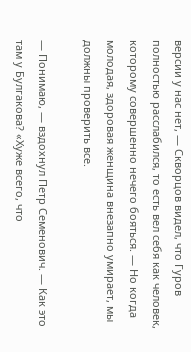версии у нас нет, — Скворцов видел, что Гуров полностью расслабился, то есть вел себя как человек, которому совершенно нечего бояться. — Но когда молодая, здоровая женщина внезапно умирает, мы должны проверить все.

— Понимаю, — вздохнул Петр Семенович. — Как это там у Булгакова? «Хуже всего, что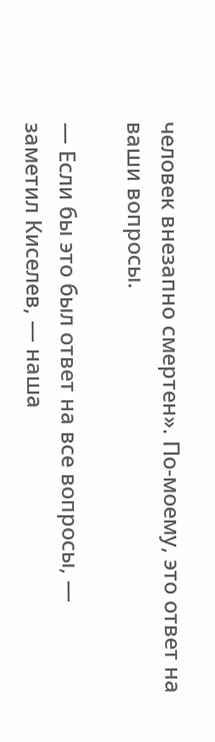человек внезапно смертен». По-моему, это ответ на ваши вопросы.

— Если бы это был ответ на все вопросы, — заметил Киселев, — наша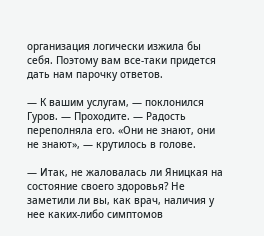организация логически изжила бы себя. Поэтому вам все-таки придется дать нам парочку ответов.

— К вашим услугам, — поклонился Гуров. — Проходите. — Радость переполняла его. «Они не знают, они не знают», — крутилось в голове.

— Итак, не жаловалась ли Яницкая на состояние своего здоровья? Не заметили ли вы, как врач, наличия у нее каких-либо симптомов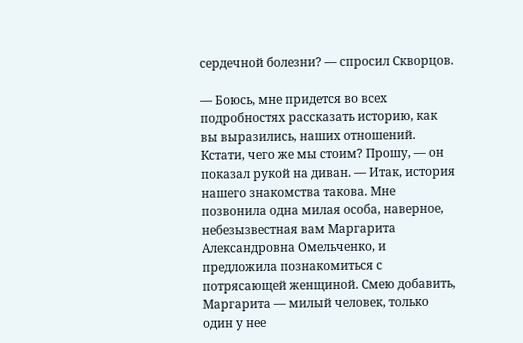сердечной болезни? — спросил Скворцов.

— Боюсь, мне придется во всех подробностях рассказать историю, как вы выразились, наших отношений. Кстати, чего же мы стоим? Прошу, — он показал рукой на диван. — Итак, история нашего знакомства такова. Мне позвонила одна милая особа, наверное, небезызвестная вам Маргарита Александровна Омельченко, и предложила познакомиться с потрясающей женщиной. Смею добавить, Маргарита — милый человек, только один у нее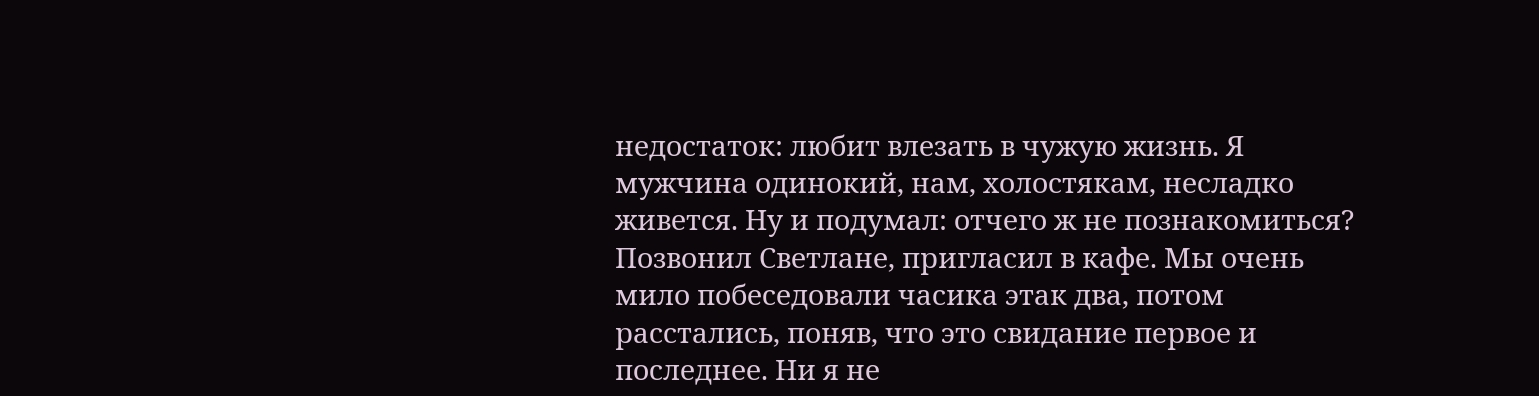недостаток: любит влезать в чужую жизнь. Я мужчина одинокий, нам, холостякам, несладко живется. Ну и подумал: отчего ж не познакомиться? Позвонил Светлане, пригласил в кафе. Мы очень мило побеседовали часика этак два, потом расстались, поняв, что это свидание первое и последнее. Ни я не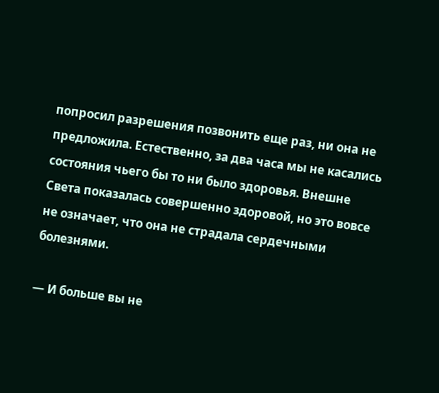попросил разрешения позвонить еще раз, ни она не предложила. Естественно, за два часа мы не касались состояния чьего бы то ни было здоровья. Внешне Света показалась совершенно здоровой, но это вовсе не означает, что она не страдала сердечными болезнями.

— И больше вы не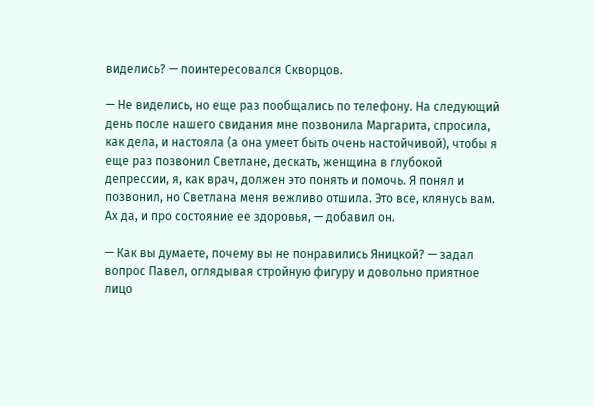виделись? — поинтересовался Скворцов.

— Не виделись, но еще раз пообщались по телефону. На следующий день после нашего свидания мне позвонила Маргарита, спросила, как дела, и настояла (а она умеет быть очень настойчивой), чтобы я еще раз позвонил Светлане, дескать, женщина в глубокой депрессии, я, как врач, должен это понять и помочь. Я понял и позвонил, но Светлана меня вежливо отшила. Это все, клянусь вам. Ах да, и про состояние ее здоровья, — добавил он.

— Как вы думаете, почему вы не понравились Яницкой? — задал вопрос Павел, оглядывая стройную фигуру и довольно приятное лицо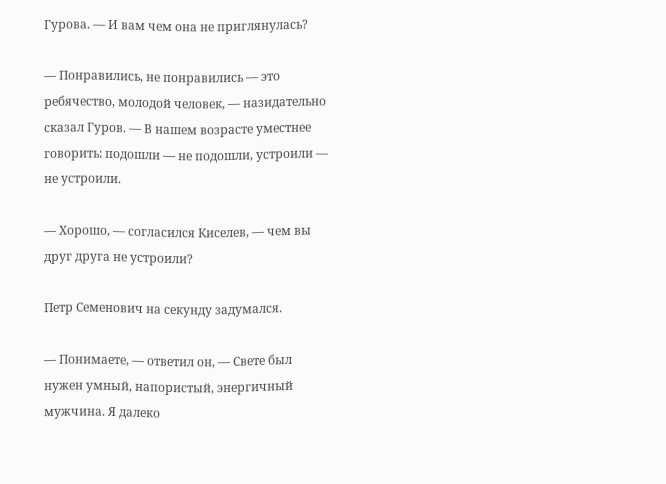Гурова. — И вам чем она не приглянулась?

— Понравились, не понравились — это ребячество, молодой человек, — назидательно сказал Гуров. — В нашем возрасте уместнее говорить: подошли — не подошли, устроили — не устроили.

— Хорошо, — согласился Киселев, — чем вы друг друга не устроили?

Петр Семенович на секунду задумался.

— Понимаете, — ответил он, — Свете был нужен умный, напористый, энергичный мужчина. Я далеко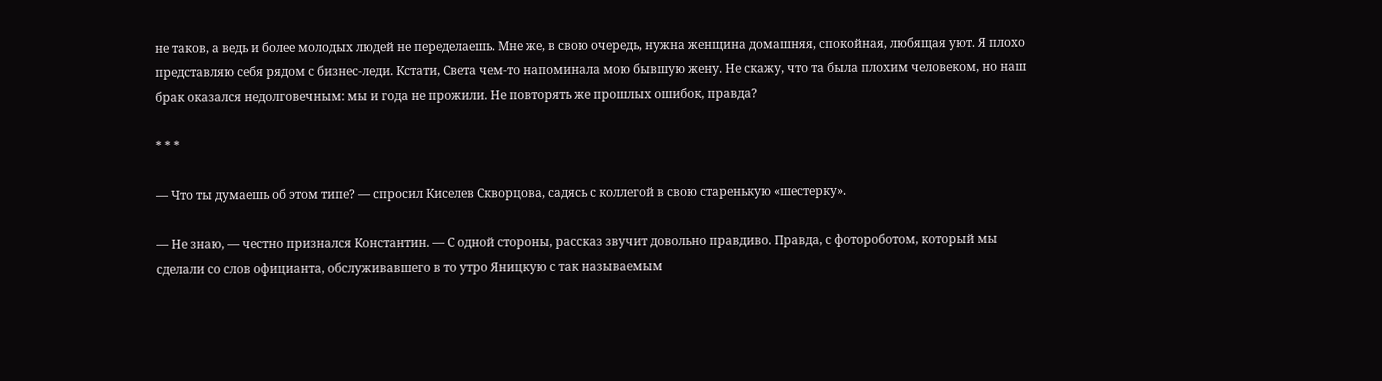не таков, а ведь и более молодых людей не переделаешь. Мне же, в свою очередь, нужна женщина домашняя, спокойная, любящая уют. Я плохо представляю себя рядом с бизнес-леди. Кстати, Света чем-то напоминала мою бывшую жену. Не скажу, что та была плохим человеком, но наш брак оказался недолговечным: мы и года не прожили. Не повторять же прошлых ошибок, правда?

* * *

— Что ты думаешь об этом типе? — спросил Киселев Скворцова, садясь с коллегой в свою старенькую «шестерку».

— Не знаю, — честно признался Константин. — С одной стороны, рассказ звучит довольно правдиво. Правда, с фотороботом, который мы сделали со слов официанта, обслуживавшего в то утро Яницкую с так называемым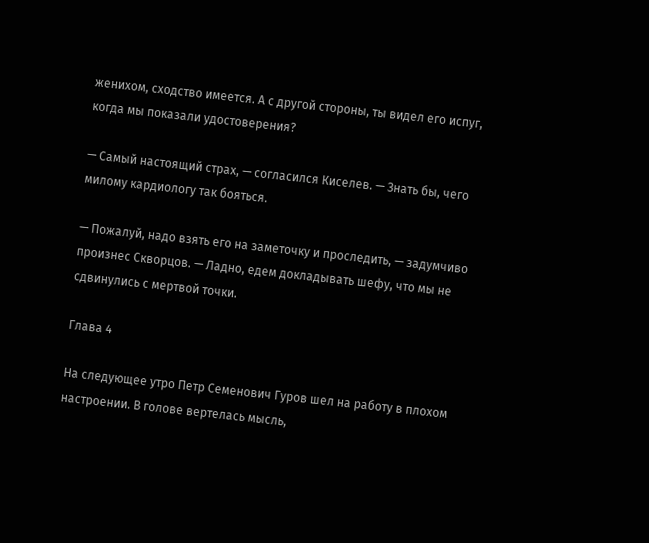женихом, сходство имеется. А с другой стороны, ты видел его испуг, когда мы показали удостоверения?

— Самый настоящий страх, — согласился Киселев. — Знать бы, чего милому кардиологу так бояться.

— Пожалуй, надо взять его на заметочку и проследить, — задумчиво произнес Скворцов. — Ладно, едем докладывать шефу, что мы не сдвинулись с мертвой точки.

Глава 4

На следующее утро Петр Семенович Гуров шел на работу в плохом настроении. В голове вертелась мысль,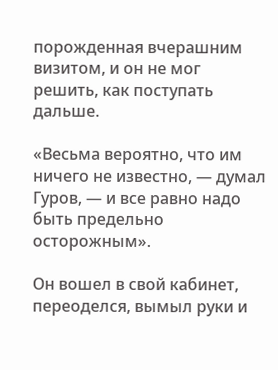порожденная вчерашним визитом, и он не мог решить, как поступать дальше.

«Весьма вероятно, что им ничего не известно, — думал Гуров, — и все равно надо быть предельно осторожным».

Он вошел в свой кабинет, переоделся, вымыл руки и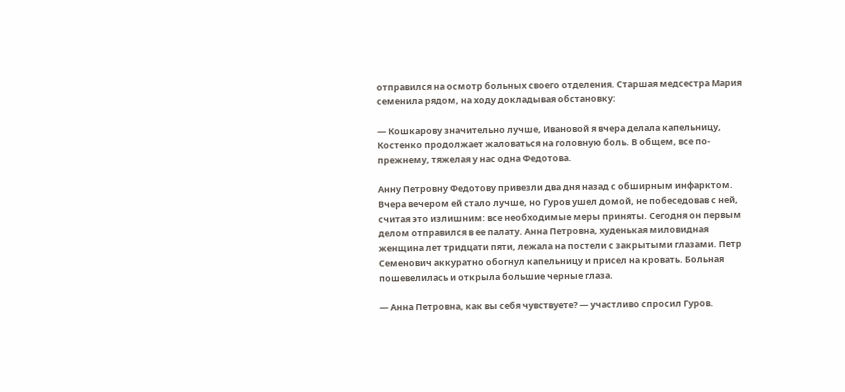отправился на осмотр больных своего отделения. Старшая медсестра Мария семенила рядом, на ходу докладывая обстановку:

— Кошкарову значительно лучше, Ивановой я вчера делала капельницу, Костенко продолжает жаловаться на головную боль. В общем, все по-прежнему, тяжелая у нас одна Федотова.

Анну Петровну Федотову привезли два дня назад с обширным инфарктом. Вчера вечером ей стало лучше, но Гуров ушел домой, не побеседовав с ней, считая это излишним: все необходимые меры приняты. Сегодня он первым делом отправился в ее палату. Анна Петровна, худенькая миловидная женщина лет тридцати пяти, лежала на постели с закрытыми глазами. Петр Семенович аккуратно обогнул капельницу и присел на кровать. Больная пошевелилась и открыла большие черные глаза.

— Анна Петровна, как вы себя чувствуете? — участливо спросил Гуров.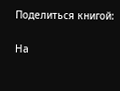Поделиться книгой:

На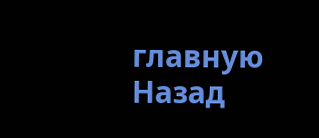главную
Назад